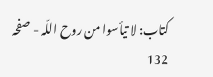کتاب: لا تیأسوا من روح اللّہ - صفحہ 132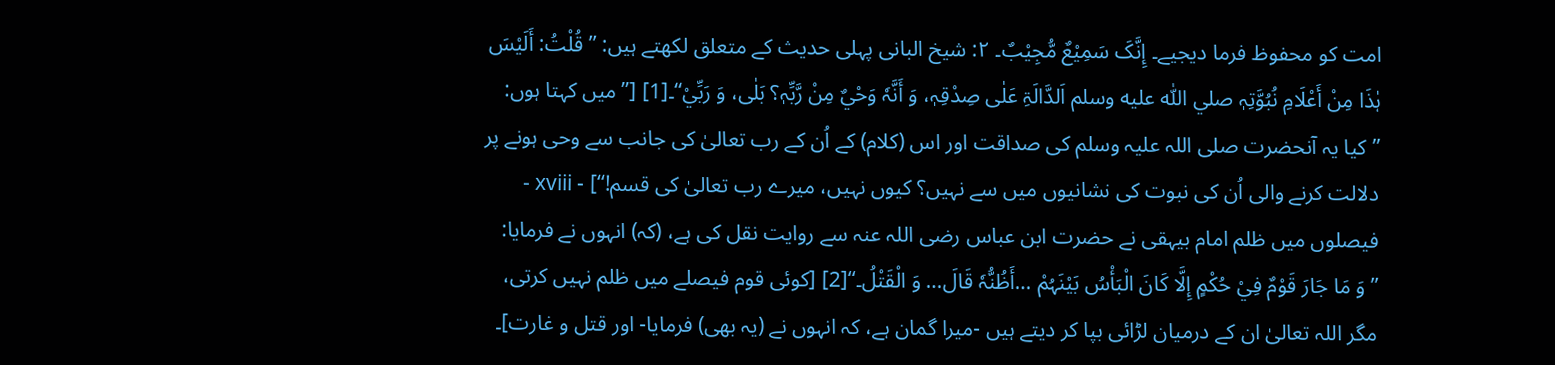امت کو محفوظ فرما دیجیے۔ إِنَّکَ سَمِیْعٌ مُّجِیْبٌ۔ ۲: شیخ البانی پہلی حدیث کے متعلق لکھتے ہیں: ’’قُلْتُ: أَلَیْسَ ہٰذَا مِنْ أَعْلَامِ نُبُوَّتِہٖ صلي اللّٰه عليه وسلم اَلدَّالَۃِ عَلٰی صِدْقِہٖ، وَ أَنَّہٗ وَحْيٌ مِنْ رَّبِّہٖ؟ بَلٰی، وَ رَبِّيْ‘‘۔[1] [’’میں کہتا ہوں: ’’کیا یہ آنحضرت صلی اللہ علیہ وسلم کی صداقت اور اس (کلام) کے اُن کے رب تعالیٰ کی جانب سے وحی ہونے پر دلالت کرنے والی اُن کی نبوت کی نشانیوں میں سے نہیں؟ کیوں نہیں، میرے رب تعالیٰ کی قسم!‘‘] - xviii - فیصلوں میں ظلم امام بیہقی نے حضرت ابن عباس رضی اللہ عنہ سے روایت نقل کی ہے، (کہ) انہوں نے فرمایا: ’’وَ مَا جَارَ قَوْمٌ فِيْ حُکْمٍ إِلَّا کَانَ الْبَأْسُ بَیْنَہُمْ …أَظُنُّہٗ قَالَ… وَ الْقَتْلُ۔‘‘[2] [کوئی قوم فیصلے میں ظلم نہیں کرتی، مگر اللہ تعالیٰ ان کے درمیان لڑائی بپا کر دیتے ہیں -میرا گمان ہے، کہ انہوں نے (یہ بھی) فرمایا- اور قتل و غارت]۔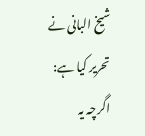شیخ البانی نے تحریر کیا ہے: اگرچہ یہ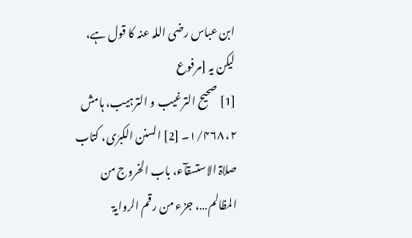ابن عباس رضی اللہ عنہ کا قول ہے، لیکن یہ [مرفوع
[1] صحیح الترغیب و الترہیب، ہامش ۲، ۱/۴۶۸۔ [2] السنن الکبرٰی، کتاب صلاۃ الاستسقآء، باب الخروج من المظالم…، جزء من رقم الروایۃ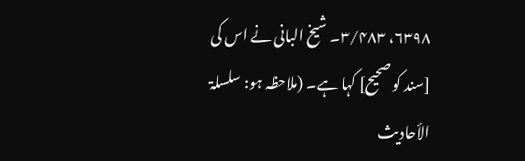۶۳۹۸، ۳/۴۸۳۔ شیخ البانی نے اس کی [سند کو صحیح] کہا ہے۔ (ملاحظہ ہو: سلسلۃ الأحادیث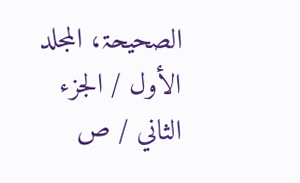الصحیحۃ، المجلد الأول / الجزء الثاني / ص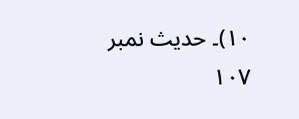۱۰)۔ حدیث نمبر ۱۰۷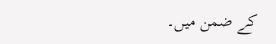کے ضمن میں۔